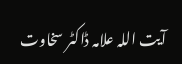آیت اللہ علامہ ڈاکٹر سخاوت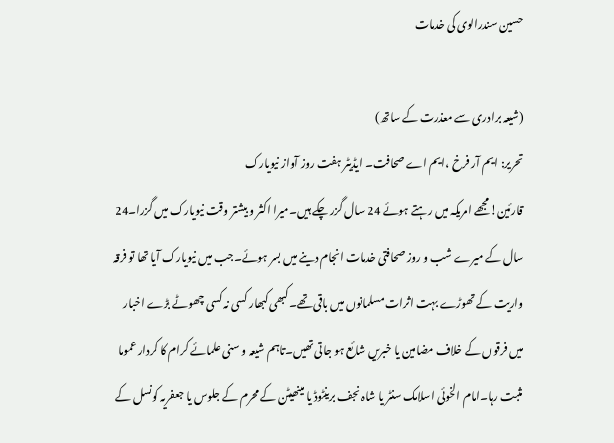حسین سندرالوی کی خدمات

(شیعہ برادری سے معذرت کے ساتھ)
تحریر: ایم آر فرخ ،ایم اے صحافت۔ ایڈیٹر ہفت روز آواز نیویارک
قارئین!مجھے امریکہ میں رہتے ہوئے 24 سال گزر چکے ہیں۔میرا اکثر و بیشتر وقت نیویارک میں گزرا۔24 سال کے میرے شب و روز صحافتی خدمات انجام دینے میں بسر ہوئے۔جب میں نیویارک آیا تھا تو فرقہ واریت کے تھوڑے بہت اثرات مسلمانوں میں باقی تھے۔کبھی کبھار کسی نہ کسی چھوٹے بڑے اخبار میں فرقوں کے خلاف مضامین یا خبریں شائع ہو جاتی تھیں۔تاہم شیعہ و سنی علمائے کرام کا کردار عموما مثبت رہا۔امام الخوئی اسلامک سنٹر یا شاہ نجف برینٹوڈ یا مینھیٹن کے محرم کے جلوس یا جعفریہ کونسل کے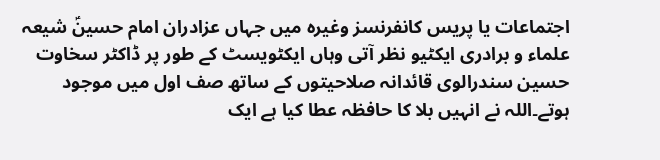اجتماعات یا پریس کانفرنسز وغیرہ میں جہاں عزادران امام حسینؑ شیعہ علماء و برادری ایکٹیو نظر آتی وہاں ایکٹویسٹ کے طور پر ڈاکٹر سخاوت حسین سندرالوی قائدانہ صلاحیتوں کے ساتھ صف اول میں موجود ہوتے۔اللہ نے انہیں بلا کا حافظہ عطا کیا ہے ایک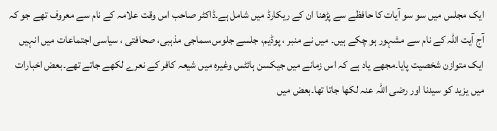ایک مجلس میں سو سو آیات کا حافظے سے پڑھنا ان کے ریکارڈ میں شامل ہے۔ڈاکٹر صاحب اس وقت علامہ کے نام سے معروف تھے جو کہ آج آیت اللہ کے نام سے مشہور ہو چکے ہیں۔ میں نے منبر ، پوڈیم، جلسے جلوس،سماجی مذہبی، صحافتی ، سیاسی اجتماعات میں انہیں ایک متوازن شخصیت پایا۔مجھے یاد ہے کہ اس زمانے میں جیکسن ہائٹس وغیرہ میں شیعہ کافر کے نعرے لکھے جاتے تھے۔بعض اخبارات میں یزید کو سیدنا اور رضی اللہ عنہ لکھا جاتا تھا۔بعض میں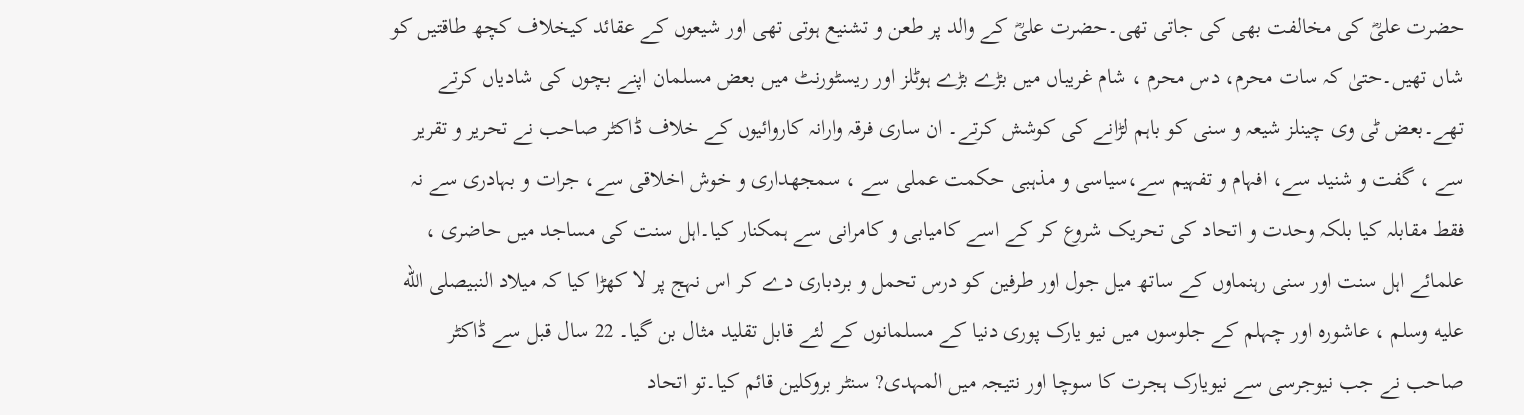حضرت علیؓ کی مخالفت بھی کی جاتی تھی۔حضرت علیؓ کے والد پر طعن و تشنیع ہوتی تھی اور شیعوں کے عقائد کیخلاف کچھ طاقتیں کو شاں تھیں۔حتیٰ کہ سات محرم، دس محرم ، شام غریباں میں بڑے بڑے ہوٹلز اور ریسٹورنٹ میں بعض مسلمان اپنے بچوں کی شادیاں کرتے تھے۔بعض ٹی وی چینلز شیعہ و سنی کو باہم لڑانے کی کوشش کرتے۔ ان ساری فرقہ وارانہ کاروائیوں کے خلاف ڈاکٹر صاحب نے تحریر و تقریر سے ، گفت و شنید سے، افہام و تفہیم سے،سیاسی و مذہبی حکمت عملی سے ، سمجھداری و خوش اخلاقی سے، جرات و بہادری سے نہ فقط مقابلہ کیا بلکہ وحدت و اتحاد کی تحریک شروع کر کے اسے کامیابی و کامرانی سے ہمکنار کیا۔اہل سنت کی مساجد میں حاضری ، علمائے اہل سنت اور سنی رہنماوں کے ساتھ میل جول اور طرفین کو درس تحمل و بردباری دے کر اس نہج پر لا کھڑا کیا کہ میلاد النبیصلى الله عليه وسلم ، عاشورہ اور چہلم کے جلوسوں میں نیو یارک پوری دنیا کے مسلمانوں کے لئے قابل تقلید مثال بن گیا۔ 22 سال قبل سے ڈاکٹر صاحب نے جب نیوجرسی سے نیویارک ہجرت کا سوچا اور نتیجہ میں المہدی? سنٹر بروکلین قائم کیا۔تو اتحاد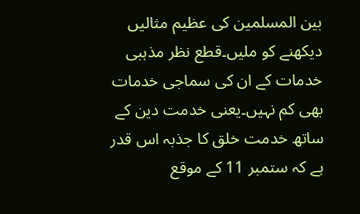بین المسلمین کی عظیم مثالیں دیکھنے کو ملیں۔قطع نظر مذہبی خدمات کے ان کی سماجی خدمات بھی کم نہیں۔یعنی خدمت دین کے ساتھ خدمت خلق کا جذبہ اس قدر ہے کہ ستمبر 11 کے موقع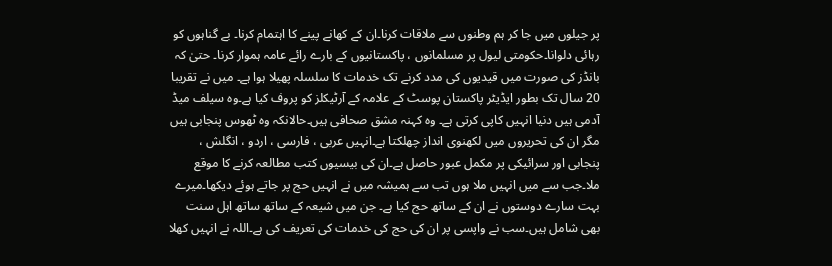پر جیلوں میں جا کر ہم وطنوں سے ملاقات کرنا۔ان کے کھانے پینے کا اہتمام کرنا۔ بے گناہوں کو رہائی دلوانا۔حکومتی لیول پر مسلمانوں ، پاکستانیوں کے بارے رائے عامہ ہموار کرنا۔ حتیٰ کہ بانڈز کی صورت میں قیدیوں کی مدد کرنے تک خدمات کا سلسلہ پھیلا ہوا ہے۔ میں نے تقریبا 20 سال تک بطور ایڈیٹر پاکستان پوسٹ کے علامہ کے آرٹیکلز کو پروف کیا ہے۔وہ سیلف میڈ آدمی ہیں دنیا انہیں کاپی کرتی ہے۔ وہ کہنہ مشق صحافی ہیں۔حالانکہ وہ ٹھوس پنجابی ہیں مگر ان کی تحریروں میں لکھنوی انداز چھلکتا ہے۔انہیں عربی ، فارسی ، اردو ، انگلش ، پنجابی اور سرائیکی پر مکمل عبور حاصل ہے۔ان کی بیسیوں کتب مطالعہ کرنے کا موقع ملا۔جب سے میں انہیں ملا ہوں تب سے ہمیشہ میں نے انہیں حج پر جاتے ہوئے دیکھا۔میرے بہت سارے دوستوں نے ان کے ساتھ حج کیا ہے۔ جن میں شیعہ کے ساتھ ساتھ اہل سنت بھی شامل ہیں۔سب نے واپسی پر ان کی حج کی خدمات کی تعریف کی ہے۔اللہ نے انہیں کھلا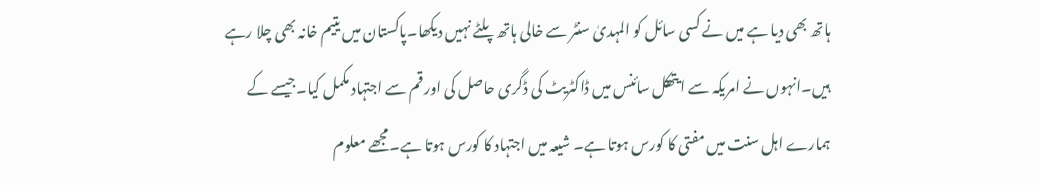ہاتھ بھی دیا ہے میں نے کسی سائل کو المہدیٰ سنٹر سے خالی ہاتھ پلٹے نہیں دیکھا۔پاکستان میں یتیم خانہ بھی چلا رہے ہیں۔انہوں نے امریکہ سے ایتھکل سائنس میں ڈاکٹریٹ کی ڈگری حاصل کی اور قم سے اجتہاد مکمل کیا۔جیسے کے ہمارے اہل سنت میں مفتی کا کورس ہوتا ہے۔ شیعہ میں اجتہاد کا کورس ہوتا ہے۔مجھے معلوم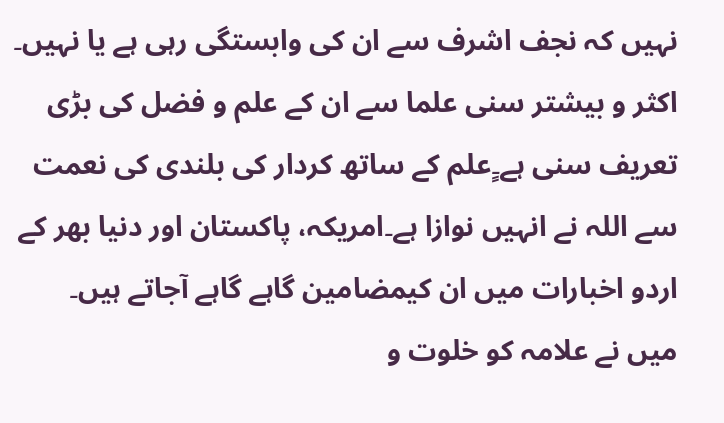نہیں کہ نجف اشرف سے ان کی وابستگی رہی ہے یا نہیں۔ اکثر و بیشتر سنی علما سے ان کے علم و فضل کی بڑی تعریف سنی ہے۔ٍعلم کے ساتھ کردار کی بلندی کی نعمت سے اللہ نے انہیں نوازا ہے۔امریکہ، پاکستان اور دنیا بھر کے اردو اخبارات میں ان کیمضامین گاہے گاہے آجاتے ہیں۔ میں نے علامہ کو خلوت و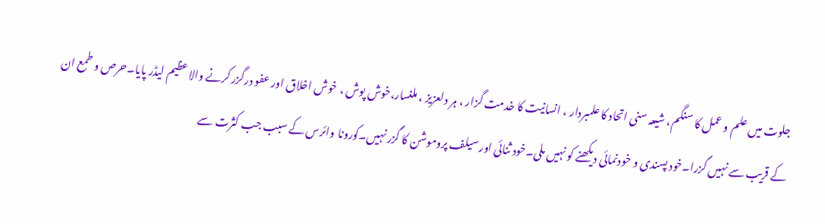جلوت میں علم و عمل کا سنگم، شیعہ سنی اتحاد کا علمبردار ، انسانیت کا خدمت گزار ، ہر دلعزیز ، ملنسار،خوش پوش ، خوش اخلاق اور عفو درگزر کرنے والا عظیم لیڈر پایا۔حرص و طمع ان کے قریب سے نہیں گزرا۔خود پسندی و خودنمائی دیکھنے کو نہیں ملی۔خود ثنائی اور سیلف پروموشن کا گزر نہیں۔کورونا وائرس کے سبب جب کثرت سے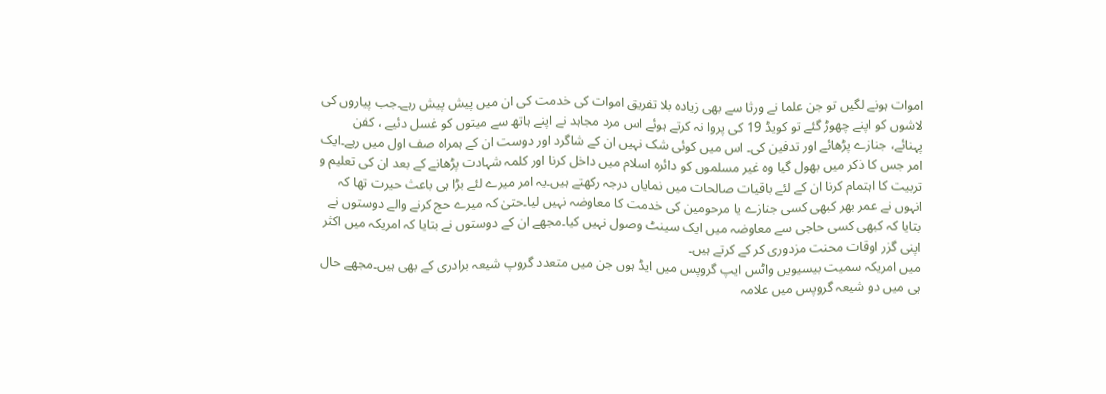اموات ہونے لگیں تو جن علما نے ورثا سے بھی زیادہ بلا تفریق اموات کی خدمت کی ان میں پیش پیش رہے۔جب پیاروں کی لاشوں کو اپنے چھوڑ گئے تو کویڈ 19 کی پروا نہ کرتے ہوئے اس مرد مجاہد نے اپنے ہاتھ سے میتوں کو غسل دئیے ، کفن پہنائے، جنازے پڑھائے اور تدفین کی۔ اس میں کوئی شک نہیں ان کے شاگرد اور دوست ان کے ہمراہ صف اول میں رہے۔ایک امر جس کا ذکر میں بھول گیا وہ غیر مسلموں کو دائرہ اسلام میں داخل کرنا اور کلمہ شہادت پڑھانے کے بعد ان کی تعلیم و تربیت کا اہتمام کرنا ان کے لئے باقیات صالحات میں نمایاں درجہ رکھتے ہیں۔یہ امر میرے لئے بڑا ہی باعث حیرت تھا کہ انہوں نے عمر بھر کبھی کسی جنازے یا مرحومین کی خدمت کا معاوضہ نہیں لیا۔حتیٰ کہ میرے حج کرنے والے دوستوں نے بتایا کہ کبھی کسی حاجی سے معاوضہ میں ایک سینٹ وصول نہیں کیا۔مجھے ان کے دوستوں نے بتایا کہ امریکہ میں اکثر اپنی گزر اوقات محنت مزدوری کر کے کرتے ہیں۔
میں امریکہ سمیت بیسیویں واٹس ایپ گروپس میں ایڈ ہوں جن میں متعدد گروپ شیعہ برادری کے بھی ہیں۔مجھے حال ہی میں دو شیعہ گروپس میں علامہ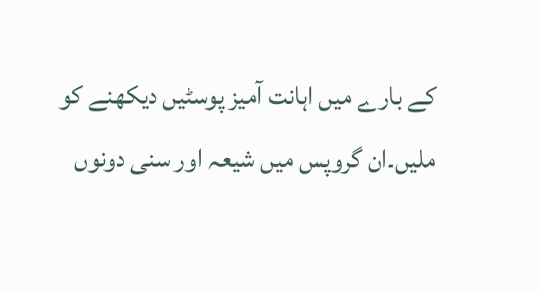کے بارے میں اہانت آمیز پوسٹیں دیکھنے کو ملیں۔ان گروپس میں شیعہ اور سنی دونوں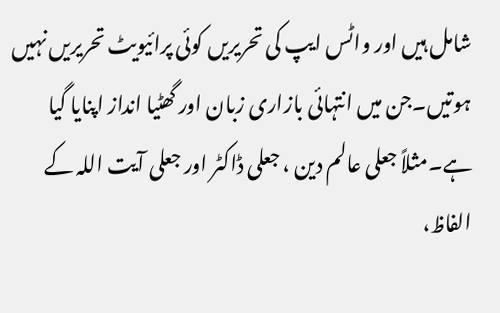شامل ہیں اور واٹس ایپ کی تحریریں کوئی پرائیویٹ تحریریں نہیں ہوتیں۔جن میں انتہائی بازاری زبان اور گھٹیا انداز اپنایا گیا ہے۔مثلاً جعلی عالم دین ، جعلی ڈاکٹر اور جعلی آیت اللہ کے الفاظ،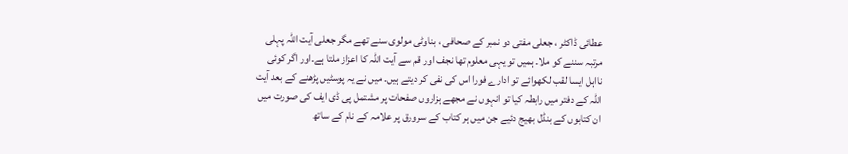عطائی ڈاکٹر ، جعلی مفتی دو نمبر کے صحافی ، بناوٹی مولوی سنے تھے مگر جعلی آیت اللہ پہلی مرتبہ سننے کو ملا۔ ہمیں تو یہی معلوم تھا نجف اور قم سے آیت اللہ کا اعزاز ملتا ہے۔اور اگر کوئی نااہل ایسا لقب لکھوائے تو ادارے فورا اس کی نفی کر دیتے ہیں۔ میں نے یہ پوسٹیں پڑھنے کے بعد آیت اللہ کے دفتر میں رابطہ کیا تو انہوں نے مجھے ہزاروں صفحات پر مشتمل پی ڈی ایف کی صورت میں ان کتابوں کے بنڈل بھیج دئیے جن میں ہر کتاب کے سرورق پر علامہ کے نام کے ساتھ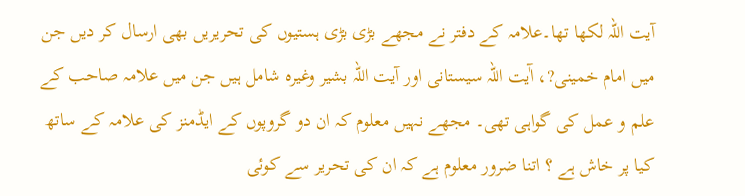آیت اللہ لکھا تھا۔علامہ کے دفتر نے مجھے بڑی بڑی ہستیوں کی تحریریں بھی ارسال کر دیں جن میں امام خمینی?، آٰیت اللہ سیستانی اور آیت اللہ بشیر وغیرہ شامل ہیں جن میں علامہ صاحب کے علم و عمل کی گواہی تھی۔ مجھے نہیں معلوم کہ ان دو گروپوں کے ایڈمنز کی علامہ کے ساتھ کیا پر خاش ہے ؟ اتنا ضرور معلوم ہے کہ ان کی تحریر سے کوئی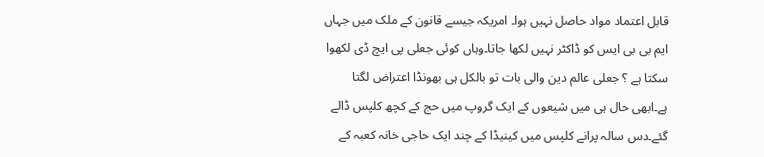قابل اعتماد مواد حاصل نہیں ہوا۔ امریکہ جیسے قانون کے ملک میں جہاں ایم بی بی ایس کو ڈاکٹر نہیں لکھا جاتا۔وہاں کوئی جعلی پی ایچ ڈی لکھوا سکتا ہے ؟ جعلی عالم دین والی بات تو بالکل ہی بھونڈا اعتراض لگتا ہے۔ابھی حال ہی میں شیعوں کے ایک گروپ میں حج کے کچھ کلپس ڈالے گئے۔دس سالہ پرانے کلپس میں کینیڈا کے چند ایک حاجی خانہ کعبہ کے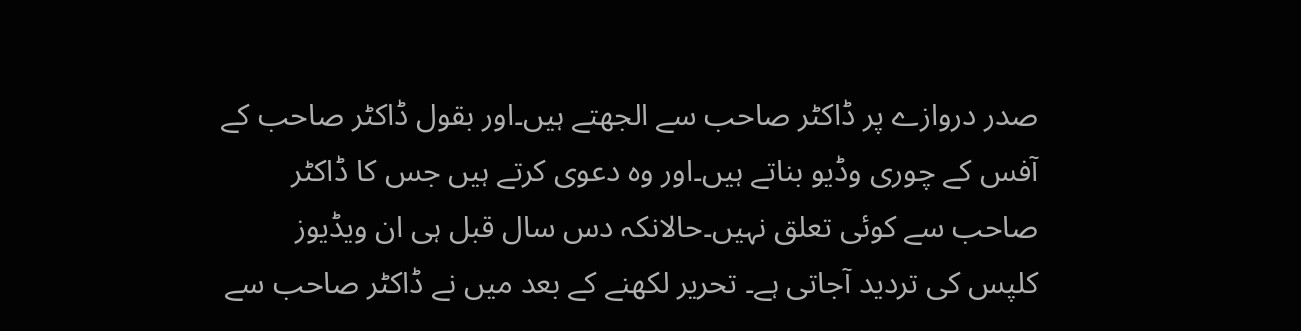صدر دروازے پر ڈاکٹر صاحب سے الجھتے ہیں۔اور بقول ڈاکٹر صاحب کے آفس کے چوری وڈیو بناتے ہیں۔اور وہ دعوی کرتے ہیں جس کا ڈاکٹر صاحب سے کوئی تعلق نہیں۔حالانکہ دس سال قبل ہی ان ویڈیوز کلپس کی تردید آجاتی ہے۔ تحریر لکھنے کے بعد میں نے ڈاکٹر صاحب سے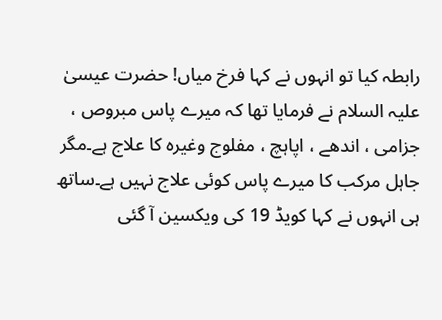رابطہ کیا تو انہوں نے کہا فرخ میاں! حضرت عیسیٰ علیہ السلام نے فرمایا تھا کہ میرے پاس مبروص ، جزامی ، اندھے ، اپاہچ ، مفلوج وغیرہ کا علاج ہے۔مگر جاہل مرکب کا میرے پاس کوئی علاج نہیں ہے۔ساتھ ہی انہوں نے کہا کویڈ 19 کی ویکسین آ گئی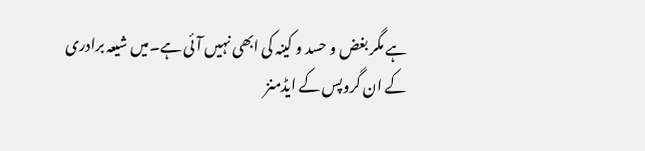ہے مگر بغض و حسد و کینہ کی ابھی نہیں آئی ہے۔میں شیعہ برادری کے ان گروپس کے ایڈمنز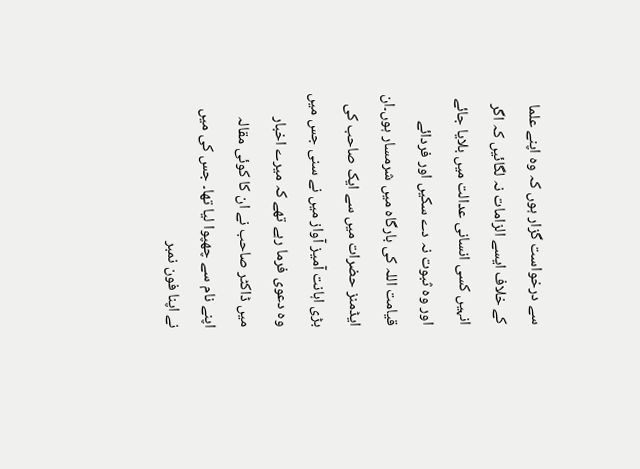سے درخواست گزار ہوں کہ وہ اپنے علما کے خلاف ایسے الزامات نہ لگائیں کہ اگر انہیں کسی انسانی عدالت میں بلایا جائے اور وہ ثبوت نہ دے سکیں اور فردائے قیامت اللہ کی بارگاہ میں شرمسار ہوں۔ان ایڈمنز حضرات میں سے ایک صاحب کی بڑی اہانت آمیز آواز میں نے سنی جس میں وہ دعوی فرما رہے تھے کہ میرے اخبار میں ڈاکٹر صاحب نے ان کا کوئی مقالہ اپنے نام سے چھپوا لیا تھا۔ جس کی میں نے اپنا فون نمبر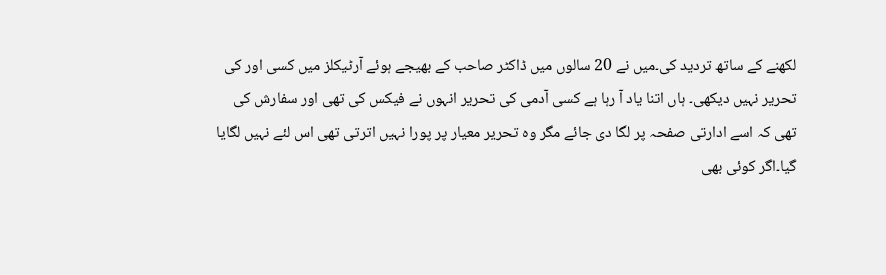لکھنے کے ساتھ تردید کی۔میں نے 20 سالوں میں ڈاکٹر صاحب کے بھیجے ہوئے آرٹیکلز میں کسی اور کی تحریر نہیں دیکھی۔ ہاں اتنا یاد آ رہا ہے کسی آدمی کی تحریر انہوں نے فیکس کی تھی اور سفارش کی تھی کہ اسے ادارتی صفحہ پر لگا دی جائے مگر وہ تحریر معیار پر پورا نہیں اترتی تھی اس لئے نہیں لگایا گیا۔اگر کوئی بھی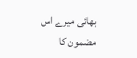بھائی میرے اس مضمون کا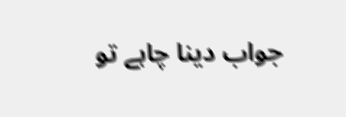جواب دینا چاہے تو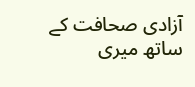آزادی صحافت کے ساتھ میری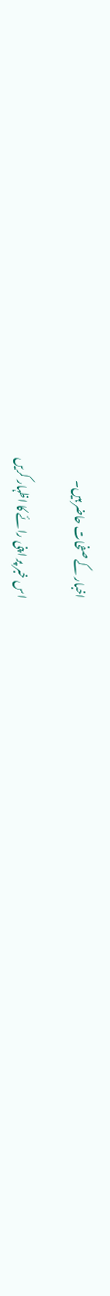اخبار کے صفحات حاضر ہیں۔

اس خبر پر اپنی رائے کا اظہار کریں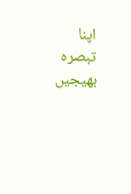اپنا تبصرہ بھیجیں